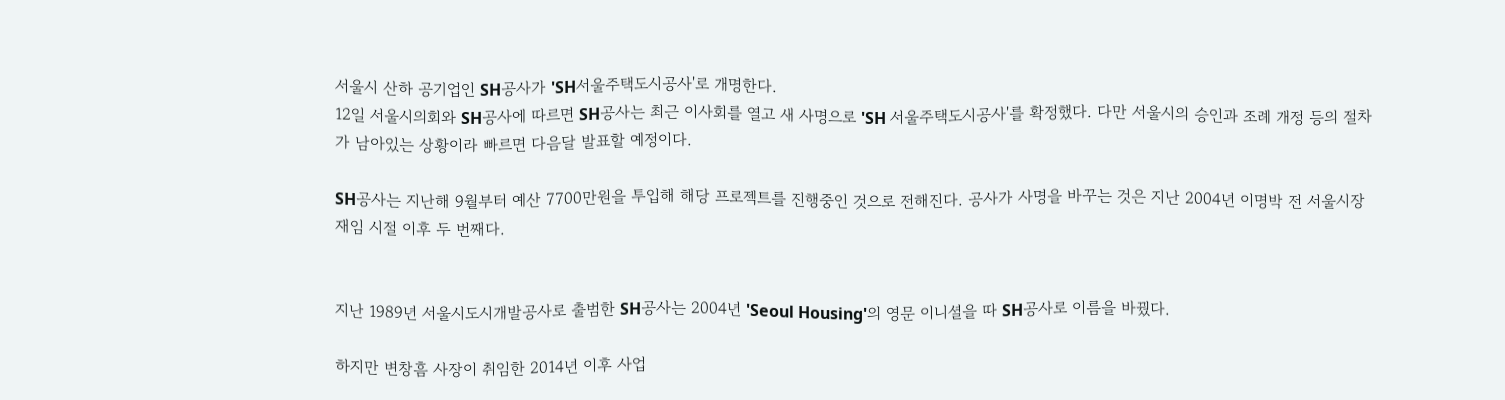서울시 산하 공기업인 SH공사가 'SH서울주택도시공사'로 개명한다.
12일 서울시의회와 SH공사에 따르면 SH공사는 최근 이사회를 열고 새 사명으로 'SH 서울주택도시공사'를 확정했다. 다만 서울시의 승인과 조례 개정 등의 절차가 남아있는 상황이라 빠르면 다음달 발표할 예정이다.

SH공사는 지난해 9월부터 예산 7700만원을 투입해 해당 프로젝트를 진행중인 것으로 전해진다. 공사가 사명을 바꾸는 것은 지난 2004년 이명박 전 서울시장 재임 시절 이후 두 번째다.


지난 1989년 서울시도시개발공사로 출범한 SH공사는 2004년 'Seoul Housing'의 영문 이니셜을 따 SH공사로 이름을 바꿨다.

하지만 변창흠 사장이 취임한 2014년 이후 사업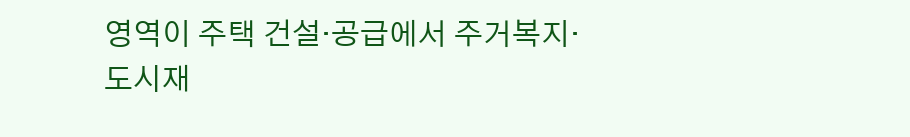영역이 주택 건설·공급에서 주거복지·도시재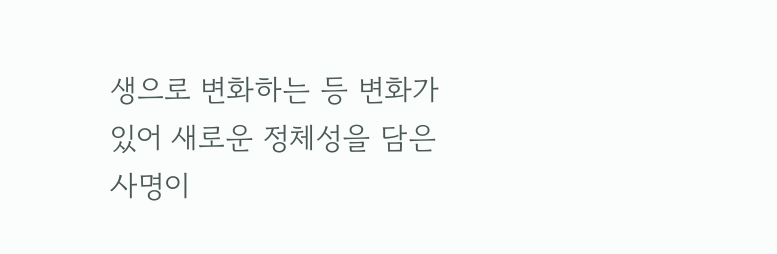생으로 변화하는 등 변화가 있어 새로운 정체성을 담은 사명이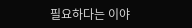필요하다는 이야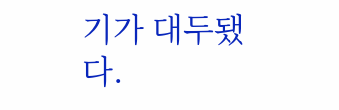기가 대두됐다.